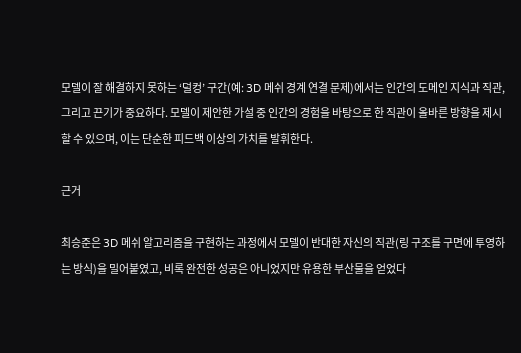모델이 잘 해결하지 못하는 ‘덜컹’ 구간(예: 3D 메쉬 경계 연결 문제)에서는 인간의 도메인 지식과 직관, 그리고 끈기가 중요하다. 모델이 제안한 가설 중 인간의 경험을 바탕으로 한 직관이 올바른 방향을 제시할 수 있으며, 이는 단순한 피드백 이상의 가치를 발휘한다.

근거

최승준은 3D 메쉬 알고리즘을 구현하는 과정에서 모델이 반대한 자신의 직관(링 구조를 구면에 투영하는 방식)을 밀어붙였고, 비록 완전한 성공은 아니었지만 유용한 부산물을 얻었다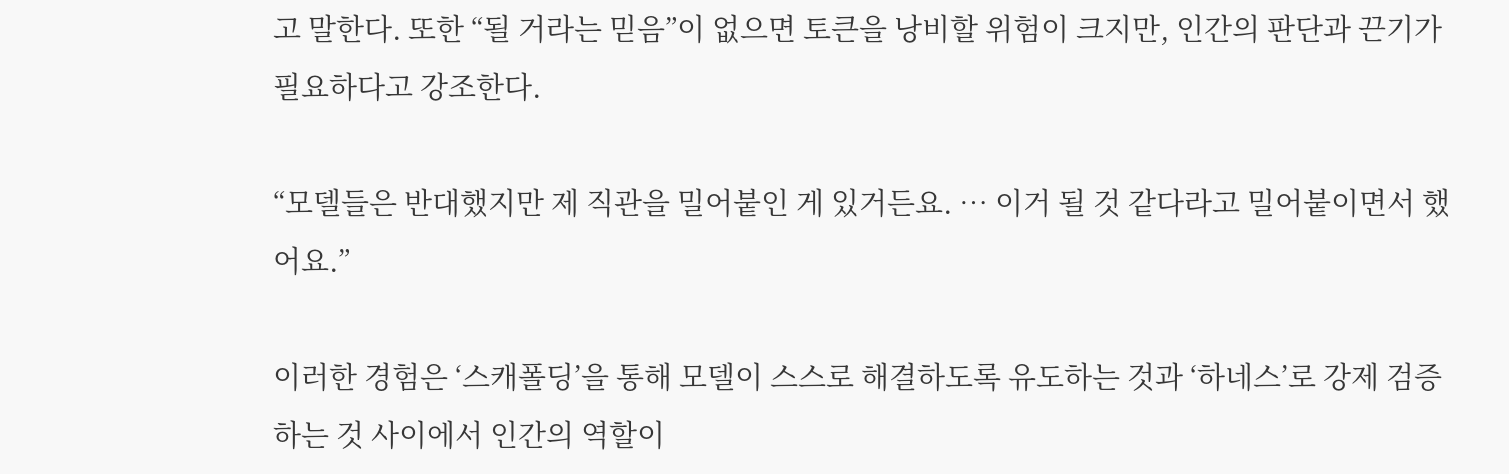고 말한다. 또한 “될 거라는 믿음”이 없으면 토큰을 낭비할 위험이 크지만, 인간의 판단과 끈기가 필요하다고 강조한다.

“모델들은 반대했지만 제 직관을 밀어붙인 게 있거든요. … 이거 될 것 같다라고 밀어붙이면서 했어요.”

이러한 경험은 ‘스캐폴딩’을 통해 모델이 스스로 해결하도록 유도하는 것과 ‘하네스’로 강제 검증하는 것 사이에서 인간의 역할이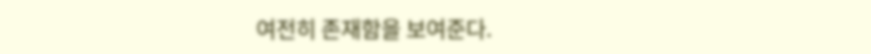여전히 존재함을 보여준다.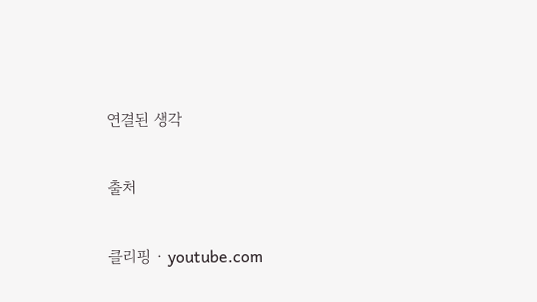연결된 생각

출처

클리핑 · youtube.com